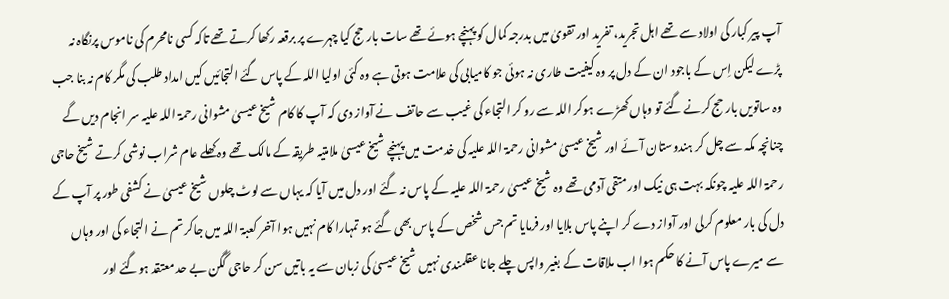آپ پیر کبار کی اولاد سے تھے اہل تجرید، تفرید اور تقویٰ میں بدرجہ کمال کو پہنچے ہوئے تھے سات بار حج کیا چہرے پر برقعہ رکھا کرتے تھے تاکہ کسی نامحرم کی ناموس پرنگاہ نہ پڑے لیکن اِس کے باجود ان کے دل پر وہ کیفیت طاری نہ ہوئی جو کامیابی کی علامت ہوتی ہے وہ کئی اولیا اللہ کے پاس گئے التجائیں کیں امداد طلب کی مگر کام نہ بنا جب وہ ساتویں بار حج کرنے گئے تو وہاں کھڑے ہوکر اللہ سے رو کر التجاء کی غیب سے حاتف نے آواز دی کہ آپ کا کام شیخ عیسیٰ مشوانی رحمۃ اللہ علیہ سر انجام دیں گے چنانچہ مکہ سے چل کر ہندوستان آئے اور شیخ عیسیٰ مشوانی رحمۃ اللہ علیہ کی خدمت میں پہنچے شیخ عیسیٰ ملامتیہ طریقہ کے مالک تھے وہ کھلے عام شراب نوشی کرتے شیخ حاجی رحمۃ اللہ علیہ چونکہ بہت ہی نیک اور متقی آدمی تھے وہ شیخ عیسیٰ رحمۃ اللہ علیہ کے پاس نہ گئے اور دل میں آیا کہ یہاں سے لوٹ چلوں شیخ عیسیٰ نے کشفی طور پر آپ کے دل کی بار معلوم کرلی اور آواز دے کر اپنے پاس بلایا اور فرمایا تم جس شخص کے پاس بھی گئے ہو تمہارا کام نہیں ہوا آخر کعبۃ اللہ میں جاکر تم نے التجاء کی اور وہاں سے میرے پاس آنے کا حکم ہوا اب ملاقات کے بغیر واپس چلے جانا عقلمندی نہیں شیخ عیسیٰ کی زبان سے یہ باتیں سن کر حاجی گگن بے حد معتقد ہوگئے اور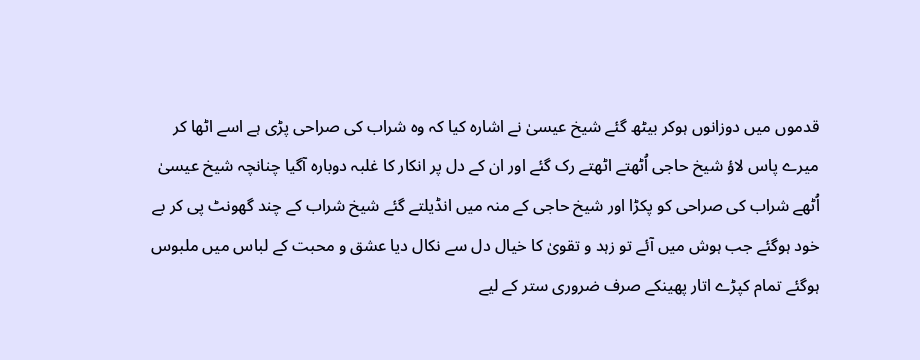قدموں میں دوزانوں ہوکر بیٹھ گئے شیخ عیسیٰ نے اشارہ کیا کہ وہ شراب کی صراحی پڑی ہے اسے اٹھا کر میرے پاس لاؤ شیخ حاجی اُٹھتے اٹھتے رک گئے اور ان کے دل پر انکار کا غلبہ دوبارہ آگیا چنانچہ شیخ عیسیٰ اُٹھے شراب کی صراحی کو پکڑا اور شیخ حاجی کے منہ میں انڈیلتے گئے شیخ شراب کے چند گھونٹ پی کر بے خود ہوگئے جب ہوش میں آئے تو زہد و تقویٰ کا خیال دل سے نکال دیا عشق و محبت کے لباس میں ملبوس ہوگئے تمام کپڑے اتار پھینکے صرف ضروری ستر کے لیے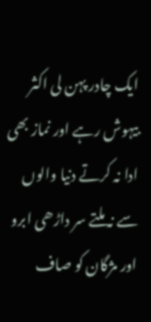ایک چادر پہن لی اکثر بیہوش رہے اور نماز بھی ادا نہ کرتے دنیا والوں سے نہ ملتے سر داڑھی ابرو اور مژگان کو صاف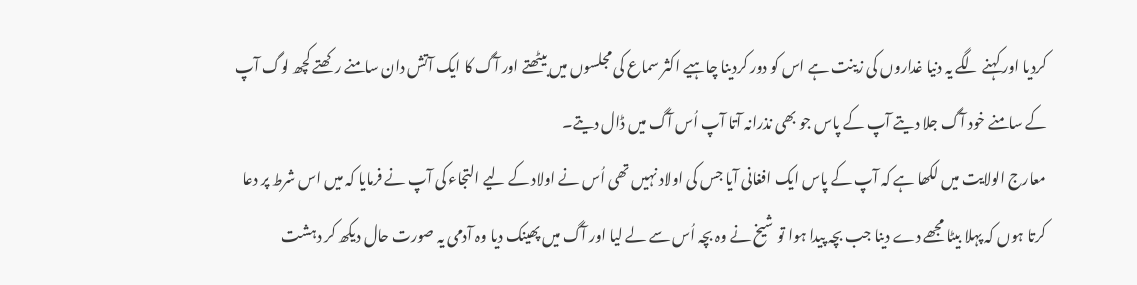کردیا اور کہنے لگے یہ دنیا غداروں کی زینت ہے اس کو دور کردینا چاہیے اکثر سماع کی مجلسوں میں بیٹھتے اور آگ کا ایک آتش دان سامنے رکھتے کچھ لوگ آپ کے سامنے خود آگ جلا دیتے آپ کے پاس جو بھی نذرانہ آتا آپ اُس آگ میں ڈال دیتے۔
معارج الولایت میں لکھا ہے کہ آپ کے پاس ایک افغانی آیا جس کی اولاد نہیں تھی اُس نے اولاد کے لیے التجاء کی آپ نے فرمایا کہ میں اس شرط پر دعا کرتا ہوں کہ پہلا بیٹا مجھے دے دینا جب بچہ پیدا ہوا تو شیخ نے وہ بچہ اُس سے لے لیا اور آگ میں پھینک دیا وہ آدمی یہ صورت حال دیکھ کر دہشت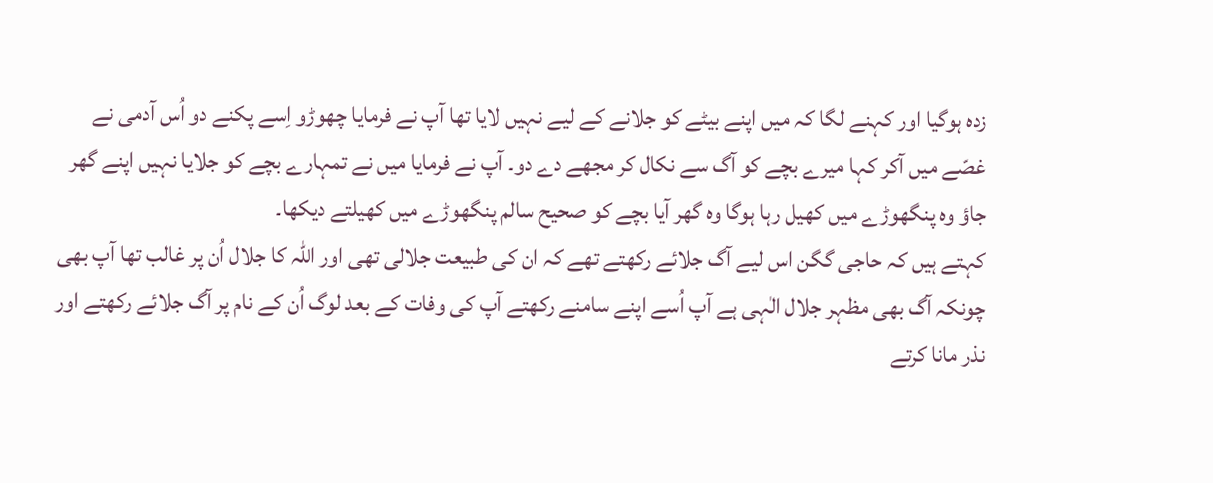زدہ ہوگیا اور کہنے لگا کہ میں اپنے بیٹے کو جلانے کے لیے نہیں لایا تھا آپ نے فرمایا چھوڑو اِسے پکنے دو اُس آدمی نے غصّے میں آکر کہا میرے بچے کو آگ سے نکال کر مجھے دے دو۔ آپ نے فرمایا میں نے تمہارے بچے کو جلایا نہیں اپنے گھر جاؤ وہ پنگھوڑے میں کھیل رہا ہوگا وہ گھر آیا بچے کو صحیح سالم پنگھوڑے میں کھیلتے دیکھا۔
کہتے ہیں کہ حاجی گگن اس لیے آگ جلائے رکھتے تھے کہ ان کی طبیعت جلالی تھی اور اللہ کا جلال اُن پر غالب تھا آپ بھی چونکہ آگ بھی مظہر جلال الٰہی ہے آپ اُسے اپنے سامنے رکھتے آپ کی وفات کے بعد لوگ اُن کے نام پر آگ جلائے رکھتے اور نذر مانا کرتے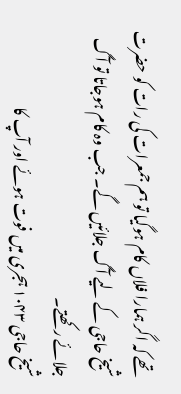تھے کہ اگر ہمارا فلاں کام ہوگیا تو ہم جمعرات کی رات کو حضرت شیخ حاجی کے لیے آگ جلائیں گے۔ جب وہ کام ہوجاتا تو آگ جلائے رکھتے۔
شیخ حاجی ۱۰۴۳ ہجری میں فوت ہوئے اور آپ کا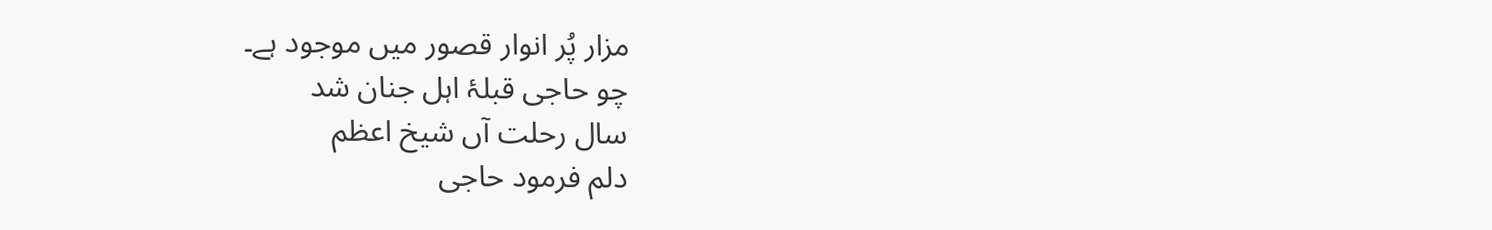مزار پُر انوار قصور میں موجود ہے۔
چو حاجی قبلۂ اہل جنان شد
سال رحلت آں شیخ اعظم
دلم فرمود حاجی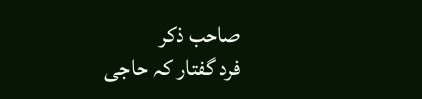صاحب ذکر
فرد گفتار کہ حاجی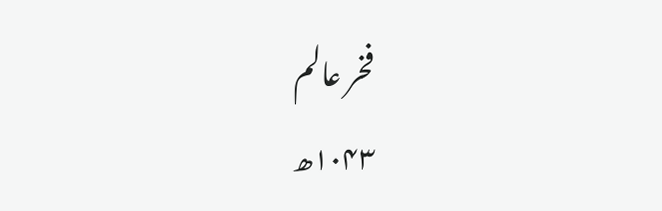فخر عالم
۱۰۴۳ھ